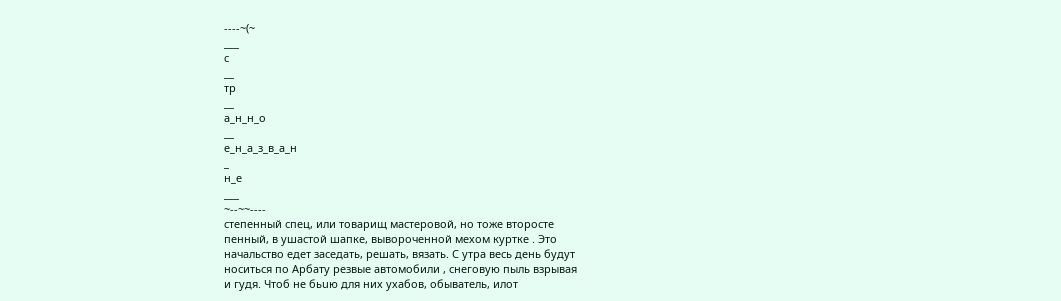----~(~
___
с
__
тр
__
а_н_н_о
__
е_н_а_з_в_а_н
_
н_е
___
~--~~----
степенный спец, или товарищ мастеровой, но тоже второсте
пенный, в ушастой шапке, вывороченной мехом куртке . Это
начальство едет заседать, решать, вязать. С утра весь день будут
носиться по Арбату резвые автомобили , снеговую пыль взрывая
и гудя. Чтоб не бьuю для них ухабов, обыватель, илот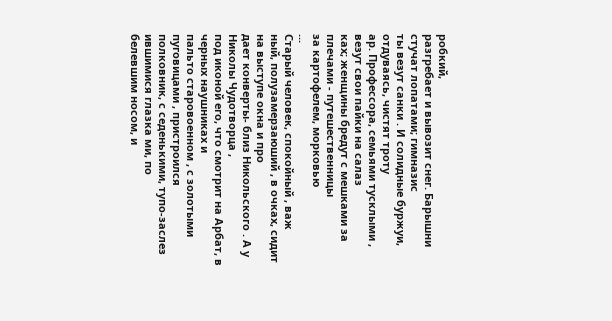робкий,
разгребает и вывозит снег. Барышни стучат лопатами; гимназис
ты везут санки . И солидные буржуи, отдуваясь, чистят троту
ар. Профессора, семьями тусклыми , везут свои пайки на салаз
ках; женщины бредут с мешками за плечами - путешественницы
за картофелем, морковью
...
Старый человек, спокойный , важ
ный, полузамерзаюший , в очках, сидит на выступе окна и про
дает конверты- близ Никольского . А у Николы Чудотворца ,
под иконой его, что смотрит на Арбат, в черных наушниках и
пальто старовоенном , с золотыми пуговицами , пристроился
полковник, с седенькими, тупо-заслез ившимися глазка ми, по
белевшим носом, и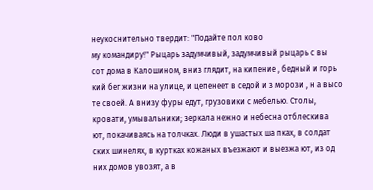неукоснительно твердит: "Подайте пол ково
му командиру!" Рыцарь задумчивый, задумчивый рыцарь с вы
сот дома в Калошином, вниз глядит, на кипение , бедный и горь
кий бег жизни на улице, и цепенеет в седой и з морози , н а высо
те своей. А внизу фуры едут, грузовики с мебелью. Столы,
кровати, умывальники; зеркала нежно и небесна отблескива
ют, покачиваясь на толчках. Люди в ушастых ша пках, в солдат
ских шинелях, в куртках кожаных въезжают и выезжа ют, из од
них домов увозят, а в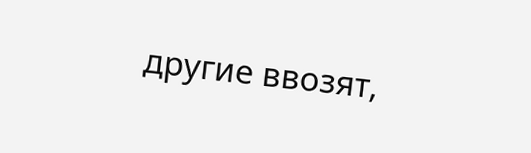другие ввозят,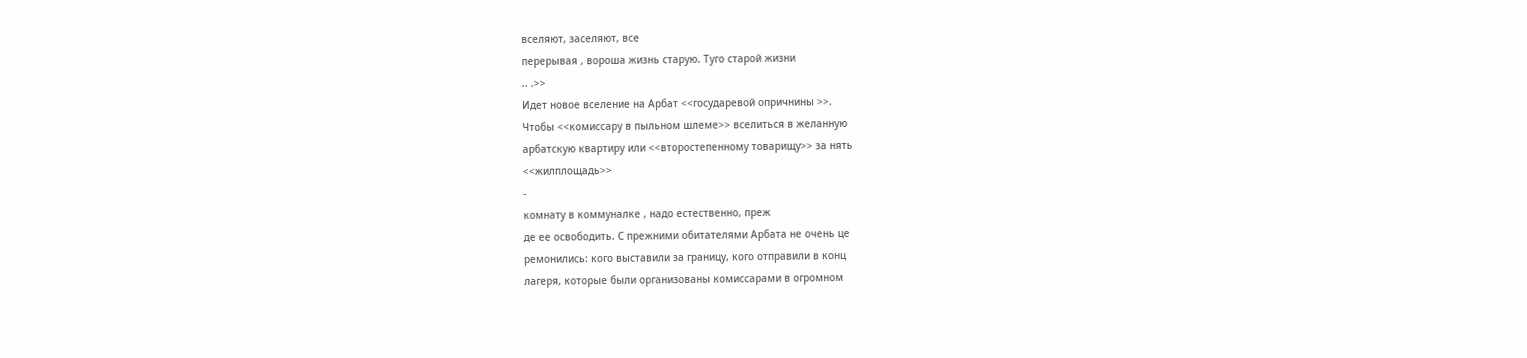вселяют, заселяют, все
перерывая , вороша жизнь старую. Туго старой жизни
.. .>>
Идет новое вселение на Арбат <<государевой опричнины >>.
Чтобы <<комиссару в пыльном шлеме>> вселиться в желанную
арбатскую квартиру или <<второстепенному товарищу>> за нять
<<жилплощадь>>
-
комнату в коммуналке , надо естественно, преж
де ее освободить. С прежними обитателями Арбата не очень це
ремонились: кого выставили за границу, кого отправили в конц
лагеря, которые были организованы комиссарами в огромном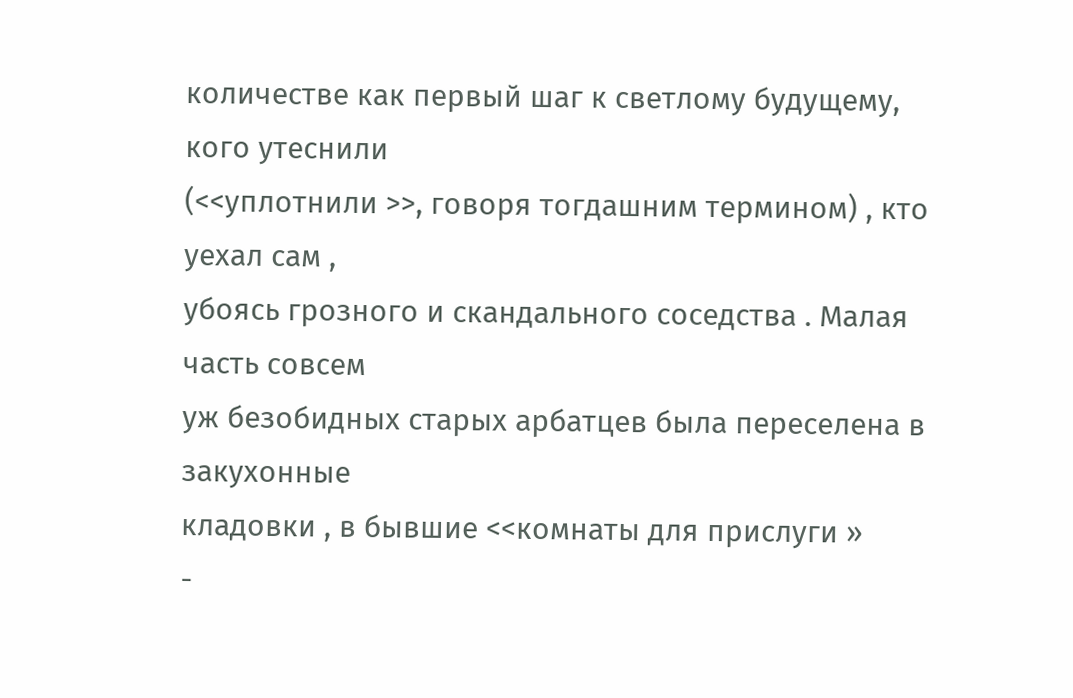количестве как первый шаг к светлому будущему, кого утеснили
(<<уплотнили >>, говоря тогдашним термином) , кто уехал сам ,
убоясь грозного и скандального соседства . Малая часть совсем
уж безобидных старых арбатцев была переселена в закухонные
кладовки , в бывшие <<комнаты для прислуги »
-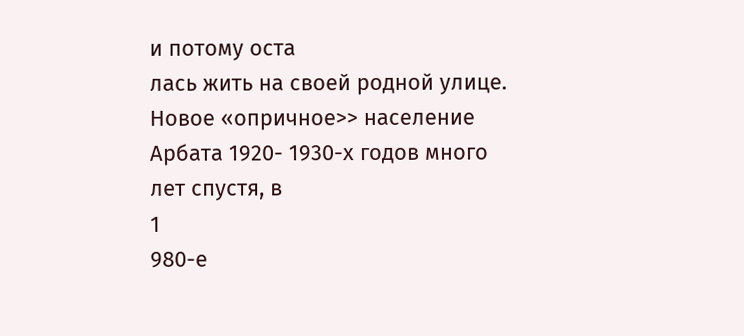и потому оста
лась жить на своей родной улице.
Новое «опричное>> население Арбата 1920- 1930-х годов много
лет спустя, в
1
980-е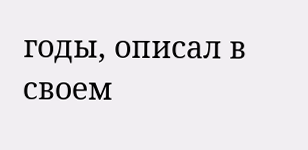годы, описал в своем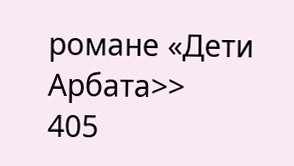романе «Дети Арбата>>
405